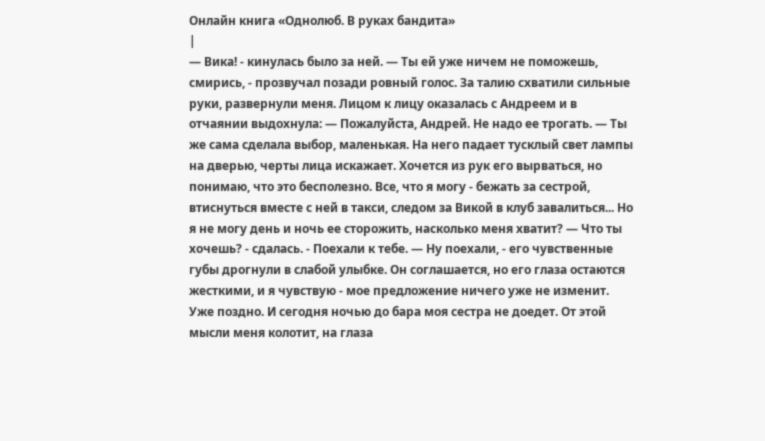Онлайн книга «Однолюб. В руках бандита»
|
— Вика! - кинулась было за ней. — Ты ей уже ничем не поможешь, смирись, - прозвучал позади ровный голос. За талию схватили сильные руки, развернули меня. Лицом к лицу оказалась с Андреем и в отчаянии выдохнула: — Пожалуйста, Андрей. Не надо ее трогать. — Ты же сама сделала выбор, маленькая. На него падает тусклый свет лампы на дверью, черты лица искажает. Хочется из рук его вырваться, но понимаю, что это бесполезно. Все, что я могу - бежать за сестрой, втиснуться вместе с ней в такси, следом за Викой в клуб завалиться... Но я не могу день и ночь ее сторожить, насколько меня хватит? — Что ты хочешь? - сдалась. - Поехали к тебе. — Ну поехали, - его чувственные губы дрогнули в слабой улыбке. Он соглашается, но его глаза остаются жесткими, и я чувствую - мое предложение ничего уже не изменит. Уже поздно. И сегодня ночью до бара моя сестра не доедет. От этой мысли меня колотит, на глаза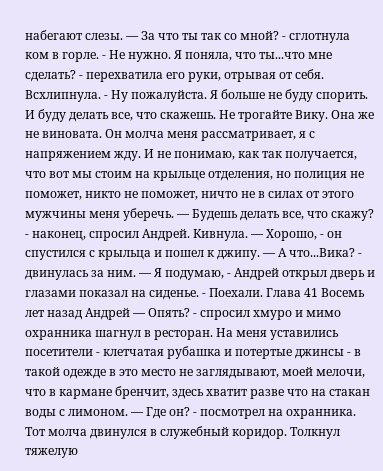набегают слезы. — За что ты так со мной? - сглотнула ком в горле. - Не нужно. Я поняла, что ты...что мне сделать? - перехватила его руки, отрывая от себя. Всхлипнула. - Ну пожалуйста. Я больше не буду спорить. И буду делать все, что скажешь. Не трогайте Вику. Она же не виновата. Он молча меня рассматривает, я с напряжением жду. И не понимаю, как так получается, что вот мы стоим на крыльце отделения, но полиция не поможет, никто не поможет, ничто не в силах от этого мужчины меня уберечь. — Будешь делать все, что скажу? - наконец, спросил Андрей. Кивнула. — Хорошо, - он спустился с крыльца и пошел к джипу. — А что...Вика? - двинулась за ним. — Я подумаю, - Андрей открыл дверь и глазами показал на сиденье. - Поехали. Глава 41 Восемь лет назад Андрей — Опять? - спросил хмуро и мимо охранника шагнул в ресторан. На меня уставились посетители - клетчатая рубашка и потертые джинсы - в такой одежде в это место не заглядывают, моей мелочи, что в кармане бренчит, здесь хватит разве что на стакан воды с лимоном. — Где он? - посмотрел на охранника. Тот молча двинулся в служебный коридор. Толкнул тяжелую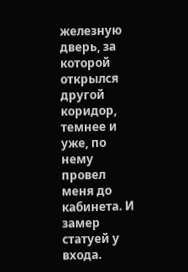железную дверь, за которой открылся другой коридор, темнее и уже, по нему провел меня до кабинета. И замер статуей у входа.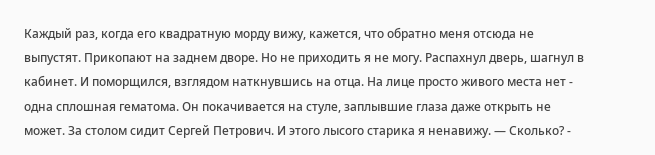Каждый раз, когда его квадратную морду вижу, кажется, что обратно меня отсюда не выпустят. Прикопают на заднем дворе. Но не приходить я не могу. Распахнул дверь, шагнул в кабинет. И поморщился, взглядом наткнувшись на отца. На лице просто живого места нет - одна сплошная гематома. Он покачивается на стуле, заплывшие глаза даже открыть не может. За столом сидит Сергей Петрович. И этого лысого старика я ненавижу. — Сколько? -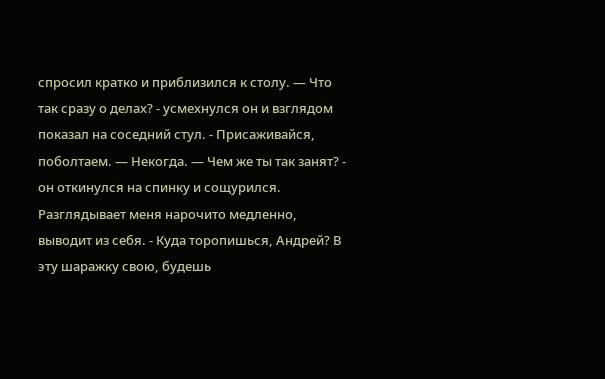спросил кратко и приблизился к столу. — Что так сразу о делах? - усмехнулся он и взглядом показал на соседний стул. - Присаживайся, поболтаем. — Некогда. — Чем же ты так занят? - он откинулся на спинку и сощурился. Разглядывает меня нарочито медленно, выводит из себя. - Куда торопишься, Андрей? В эту шаражку свою, будешь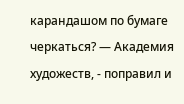карандашом по бумаге черкаться? — Академия художеств, - поправил и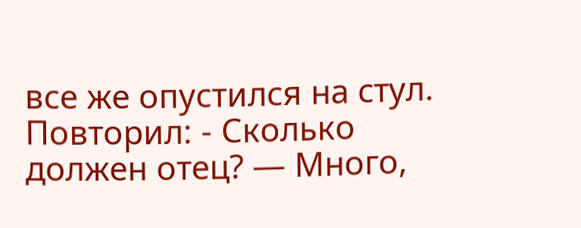все же опустился на стул. Повторил: - Сколько должен отец? — Много,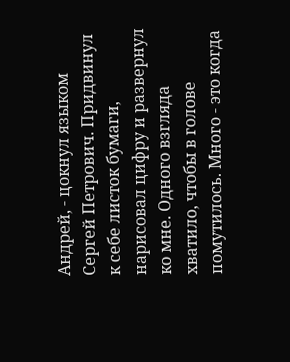Андрей, - цокнул языком Сергей Петрович. Придвинул к себе листок бумаги, нарисовал цифру и развернул ко мне. Одного взгляда хватило, чтобы в голове помутилось. Много - это когда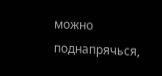можно поднапрячься,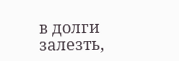в долги залезть,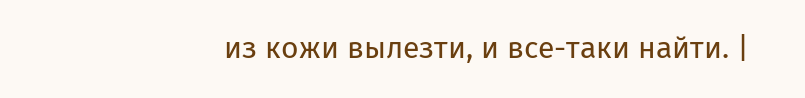из кожи вылезти, и все-таки найти. |